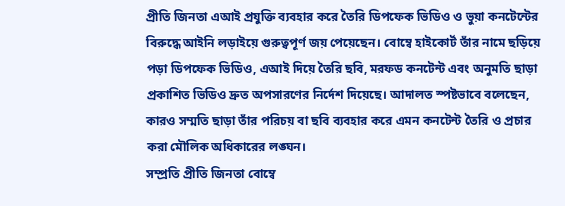প্রীতি জিনতা এআই প্রযুক্তি ব্যবহার করে তৈরি ডিপফেক ভিডিও ও ভুয়া কনটেন্টের বিরুদ্ধে আইনি লড়াইয়ে গুরুত্বপূর্ণ জয় পেয়েছেন। বোম্বে হাইকোর্ট তাঁর নামে ছড়িয়ে পড়া ডিপফেক ভিডিও, এআই দিয়ে তৈরি ছবি, মরফড কনটেন্ট এবং অনুমতি ছাড়া প্রকাশিত ভিডিও দ্রুত অপসারণের নির্দেশ দিয়েছে। আদালত স্পষ্টভাবে বলেছেন, কারও সম্মতি ছাড়া তাঁর পরিচয় বা ছবি ব্যবহার করে এমন কনটেন্ট তৈরি ও প্রচার করা মৌলিক অধিকারের লঙ্ঘন।
সম্প্রতি প্রীতি জিনতা বোম্বে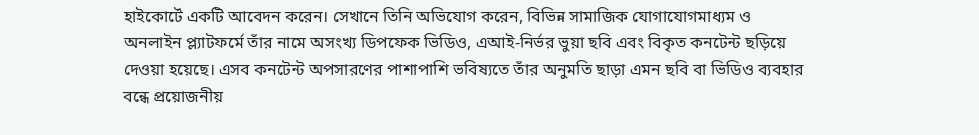হাইকোর্টে একটি আবেদন করেন। সেখানে তিনি অভিযোগ করেন, বিভিন্ন সামাজিক যোগাযোগমাধ্যম ও অনলাইন প্ল্যাটফর্মে তাঁর নামে অসংখ্য ডিপফেক ভিডিও, এআই-নির্ভর ভুয়া ছবি এবং বিকৃত কনটেন্ট ছড়িয়ে দেওয়া হয়েছে। এসব কনটেন্ট অপসারণের পাশাপাশি ভবিষ্যতে তাঁর অনুমতি ছাড়া এমন ছবি বা ভিডিও ব্যবহার বন্ধে প্রয়োজনীয়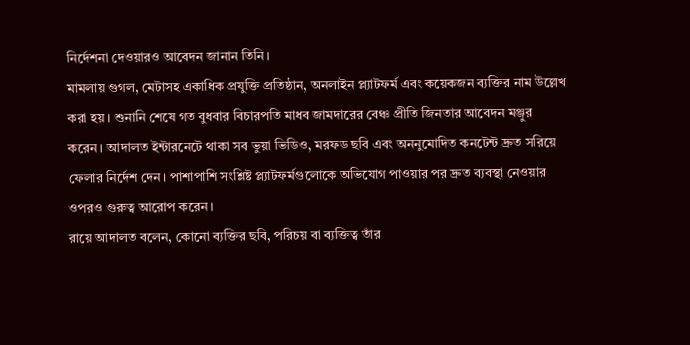নির্দেশনা দেওয়ারও আবেদন জানান তিনি।
মামলায় গুগল, মেটাসহ একাধিক প্রযুক্তি প্রতিষ্ঠান, অনলাইন প্ল্যাটফর্ম এবং কয়েকজন ব্যক্তির নাম উল্লেখ করা হয়। শুনানি শেষে গত বুধবার বিচারপতি মাধব জামদারের বেঞ্চ প্রীতি জিনতার আবেদন মঞ্জুর করেন। আদালত ইন্টারনেটে থাকা সব ভুয়া ভিডিও, মরফড ছবি এবং অননুমোদিত কনটেন্ট দ্রুত সরিয়ে ফেলার নির্দেশ দেন। পাশাপাশি সংশ্লিষ্ট প্ল্যাটফর্মগুলোকে অভিযোগ পাওয়ার পর দ্রুত ব্যবস্থা নেওয়ার ওপরও গুরুত্ব আরোপ করেন।
রায়ে আদালত বলেন, কোনো ব্যক্তির ছবি, পরিচয় বা ব্যক্তিত্ব তাঁর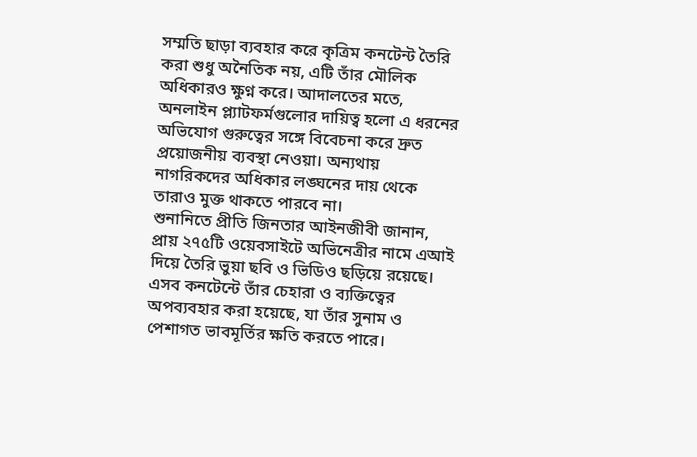সম্মতি ছাড়া ব্যবহার করে কৃত্রিম কনটেন্ট তৈরি করা শুধু অনৈতিক নয়, এটি তাঁর মৌলিক অধিকারও ক্ষুণ্ন করে। আদালতের মতে, অনলাইন প্ল্যাটফর্মগুলোর দায়িত্ব হলো এ ধরনের অভিযোগ গুরুত্বের সঙ্গে বিবেচনা করে দ্রুত প্রয়োজনীয় ব্যবস্থা নেওয়া। অন্যথায় নাগরিকদের অধিকার লঙ্ঘনের দায় থেকে তারাও মুক্ত থাকতে পারবে না।
শুনানিতে প্রীতি জিনতার আইনজীবী জানান, প্রায় ২৭৫টি ওয়েবসাইটে অভিনেত্রীর নামে এআই দিয়ে তৈরি ভুয়া ছবি ও ভিডিও ছড়িয়ে রয়েছে। এসব কনটেন্টে তাঁর চেহারা ও ব্যক্তিত্বের অপব্যবহার করা হয়েছে, যা তাঁর সুনাম ও পেশাগত ভাবমূর্তির ক্ষতি করতে পারে।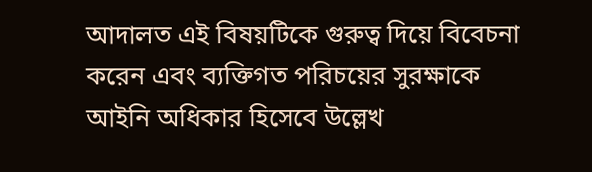আদালত এই বিষয়টিকে গুরুত্ব দিয়ে বিবেচনা করেন এবং ব্যক্তিগত পরিচয়ের সুরক্ষাকে আইনি অধিকার হিসেবে উল্লেখ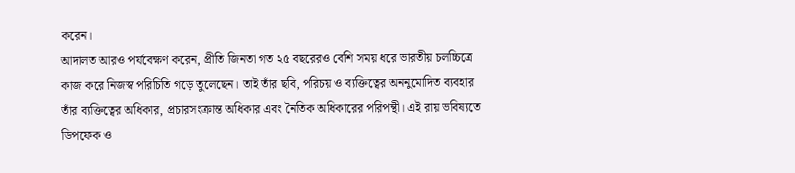করেন।
আদালত আরও পর্যবেক্ষণ করেন, প্রীতি জিনতা গত ২৫ বছরেরও বেশি সময় ধরে ভারতীয় চলচ্চিত্রে কাজ করে নিজস্ব পরিচিতি গড়ে তুলেছেন। তাই তাঁর ছবি, পরিচয় ও ব্যক্তিত্বের অননুমোদিত ব্যবহার তাঁর ব্যক্তিত্বের অধিকার, প্রচারসংক্রান্ত অধিকার এবং নৈতিক অধিকারের পরিপন্থী। এই রায় ভবিষ্যতে ডিপফেক ও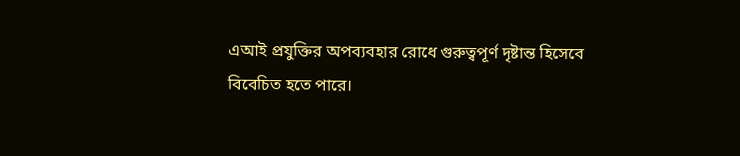এআই প্রযুক্তির অপব্যবহার রোধে গুরুত্বপূর্ণ দৃষ্টান্ত হিসেবে বিবেচিত হতে পারে।